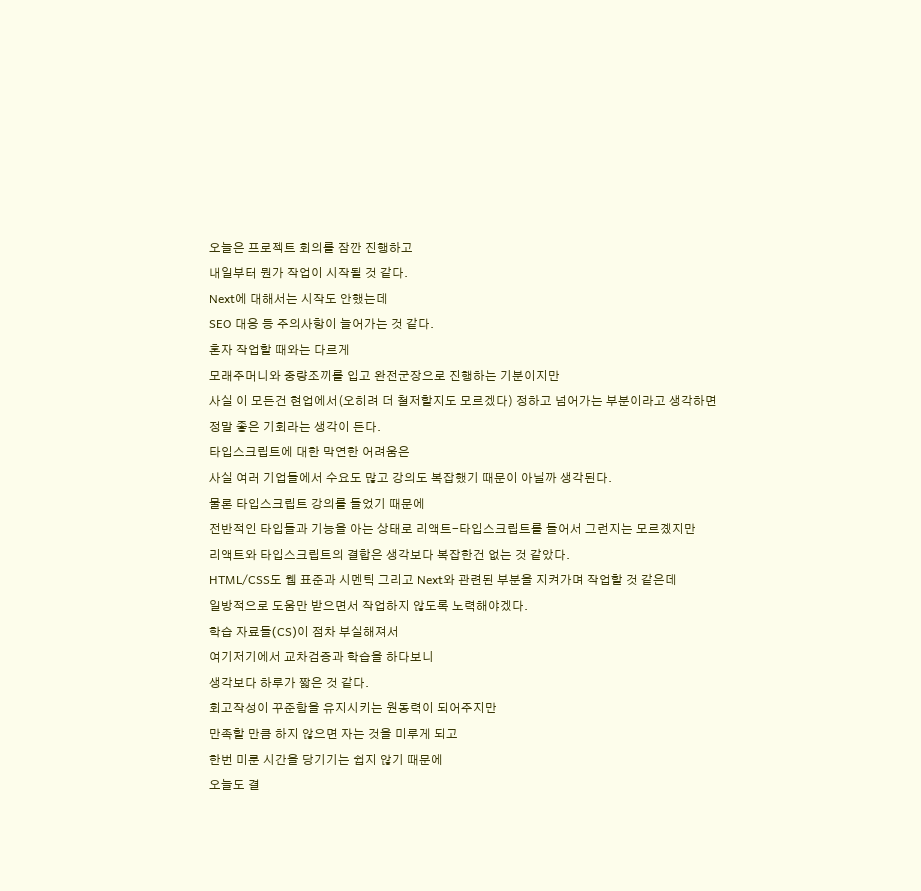오늘은 프로젝트 회의를 잠깐 진행하고
내일부터 뭔가 작업이 시작될 것 같다.
Next에 대해서는 시작도 안했는데
SEO 대응 등 주의사항이 늘어가는 것 같다.
혼자 작업할 때와는 다르게
모래주머니와 중량조끼를 입고 완전군장으로 진행하는 기분이지만
사실 이 모든건 현업에서(오히려 더 철저할지도 모르겠다) 정하고 넘어가는 부분이라고 생각하면
정말 좋은 기회라는 생각이 든다.
타입스크립트에 대한 막연한 어려움은
사실 여러 기업들에서 수요도 많고 강의도 복잡했기 때문이 아닐까 생각된다.
물론 타입스크립트 강의를 들었기 때문에
전반적인 타입들과 기능을 아는 상태로 리액트-타입스크립트를 들어서 그런지는 모르곘지만
리액트와 타입스크립트의 결합은 생각보다 복잡한건 없는 것 같았다.
HTML/CSS도 웹 표준과 시멘틱 그리고 Next와 관련된 부분을 지켜가며 작업할 것 같은데
일방적으로 도움만 받으면서 작업하지 않도록 노력해야겠다.
학습 자료들(CS)이 점차 부실해져서
여기저기에서 교차검증과 학습을 하다보니
생각보다 하루가 짧은 것 같다.
회고작성이 꾸준함을 유지시키는 원동력이 되어주지만
만족할 만큼 하지 않으면 자는 것을 미루게 되고
한번 미룬 시간을 당기기는 쉽지 않기 때문에
오늘도 결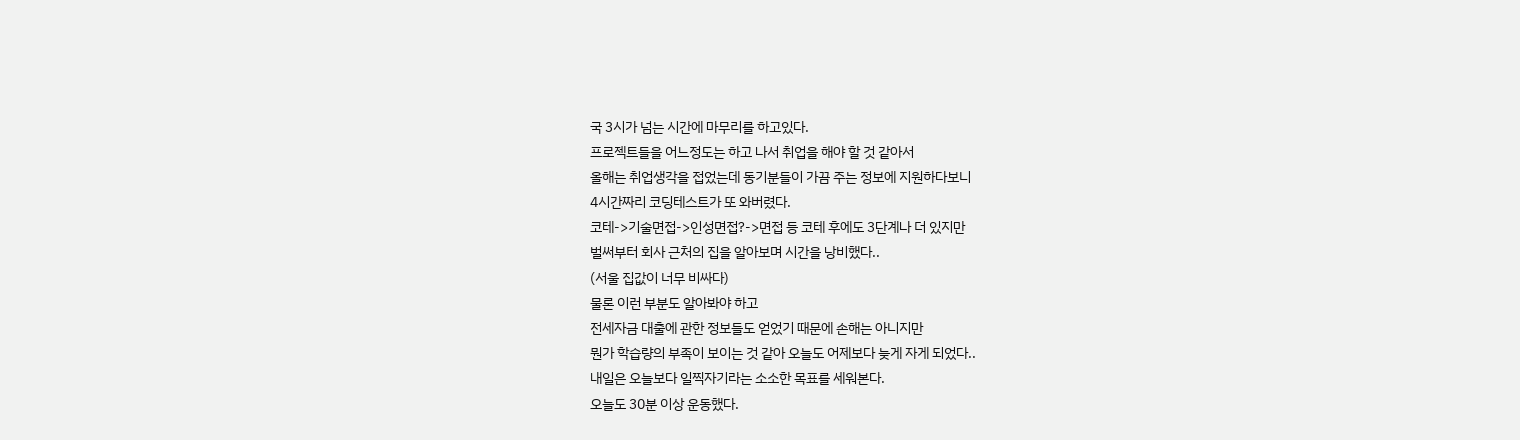국 3시가 넘는 시간에 마무리를 하고있다.
프로젝트들을 어느정도는 하고 나서 취업을 해야 할 것 같아서
올해는 취업생각을 접었는데 동기분들이 가끔 주는 정보에 지원하다보니
4시간짜리 코딩테스트가 또 와버렸다.
코테->기술면접->인성면접?->면접 등 코테 후에도 3단계나 더 있지만
벌써부터 회사 근처의 집을 알아보며 시간을 낭비했다..
(서울 집값이 너무 비싸다)
물론 이런 부분도 알아봐야 하고
전세자금 대출에 관한 정보들도 얻었기 때문에 손해는 아니지만
뭔가 학습량의 부족이 보이는 것 같아 오늘도 어제보다 늦게 자게 되었다..
내일은 오늘보다 일찍자기라는 소소한 목표를 세워본다.
오늘도 30분 이상 운동했다.